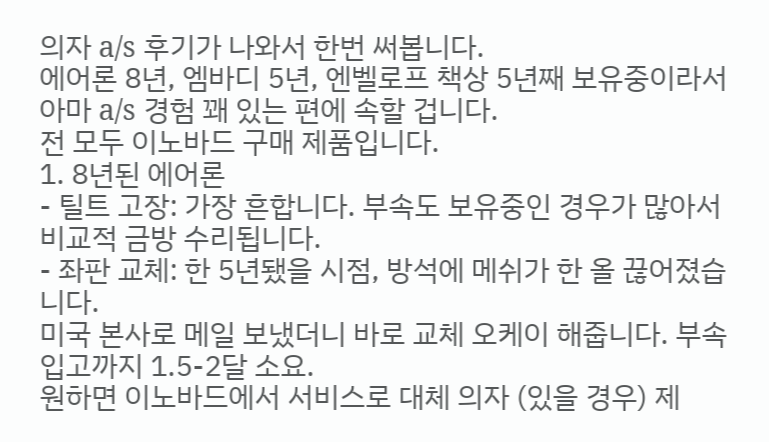의자 a/s 후기가 나와서 한번 써봅니다.
에어론 8년, 엠바디 5년, 엔벨로프 책상 5년째 보유중이라서
아마 a/s 경험 꽤 있는 편에 속할 겁니다.
전 모두 이노바드 구매 제품입니다.
1. 8년된 에어론
- 틸트 고장: 가장 흔합니다. 부속도 보유중인 경우가 많아서 비교적 금방 수리됩니다.
- 좌판 교체: 한 5년됐을 시점, 방석에 메쉬가 한 올 끊어졌습니다.
미국 본사로 메일 보냈더니 바로 교체 오케이 해줍니다. 부속 입고까지 1.5-2달 소요.
원하면 이노바드에서 서비스로 대체 의자 (있을 경우) 제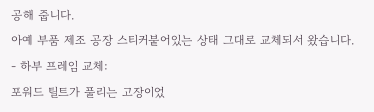공해 줍니다.
아예 부품 제조 공장 스티커붙어있는 상태 그대로 교체되서 왔습니다.
- 하부 프레임 교체:
포워드 틸트가 풀리는 고장이었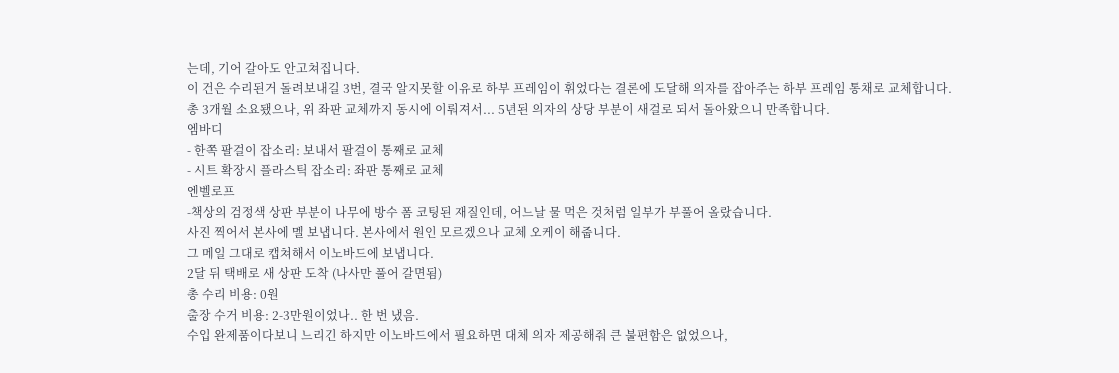는데, 기어 갈아도 안고쳐집니다.
이 건은 수리된거 돌려보내길 3번, 결국 알지못할 이유로 하부 프레임이 휘었다는 결론에 도달해 의자를 잡아주는 하부 프레임 통채로 교체합니다.
총 3개월 소요됐으나, 위 좌판 교체까지 동시에 이뤄져서... 5년된 의자의 상당 부분이 새걸로 되서 돌아왔으니 만족합니다.
엠바디
- 한쪽 팔걸이 잡소리: 보내서 팔걸이 통째로 교체
- 시트 확장시 플라스틱 잡소리: 좌판 통째로 교체
엔벨로프
-책상의 검정색 상판 부분이 나무에 방수 폼 코팅된 재질인데, 어느날 물 먹은 것처럼 일부가 부풀어 올랐습니다.
사진 찍어서 본사에 멜 보냅니다. 본사에서 원인 모르겠으나 교체 오케이 해줍니다.
그 메일 그대로 캡쳐해서 이노바드에 보냅니다.
2달 뒤 택배로 새 상판 도착 (나사만 풀어 갈면됨)
총 수리 비용: 0원
출장 수거 비용: 2-3만원이었나.. 한 번 냈음.
수입 완제품이다보니 느리긴 하지만 이노바드에서 필요하면 대체 의자 제공해줘 큰 불편함은 없었으나,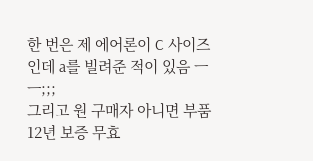한 번은 제 에어론이 C 사이즈인데 a를 빌려준 적이 있음 ㅡㅡ;;;
그리고 원 구매자 아니면 부품 12년 보증 무효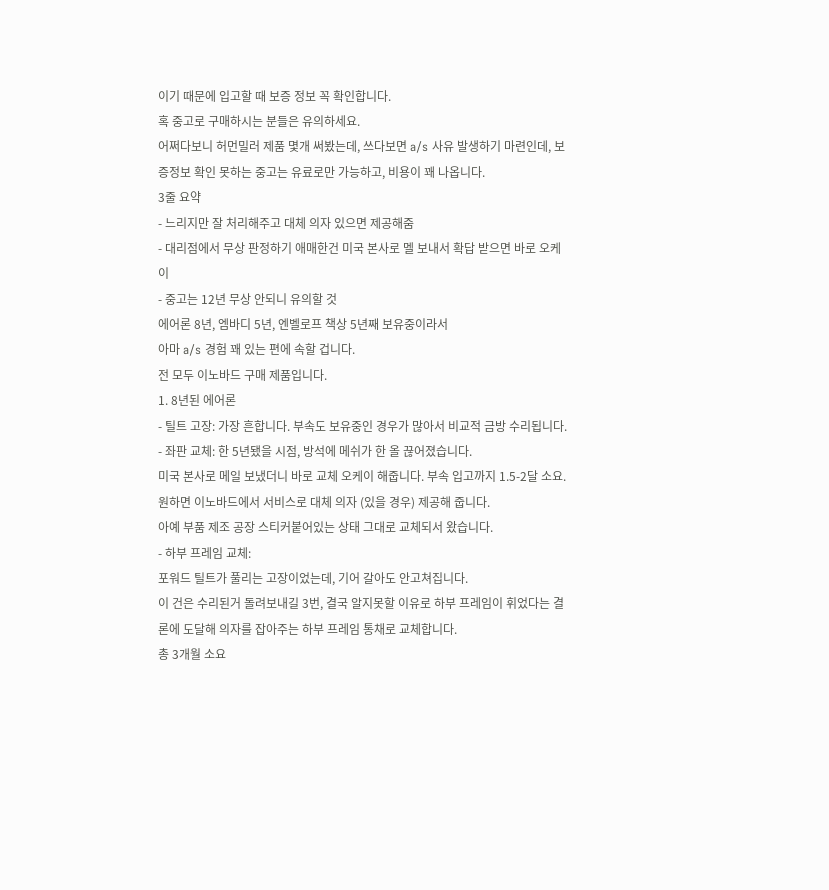이기 때문에 입고할 때 보증 정보 꼭 확인합니다.
혹 중고로 구매하시는 분들은 유의하세요.
어쩌다보니 허먼밀러 제품 몇개 써봤는데, 쓰다보면 a/s 사유 발생하기 마련인데, 보증정보 확인 못하는 중고는 유료로만 가능하고, 비용이 꽤 나옵니다.
3줄 요약
- 느리지만 잘 처리해주고 대체 의자 있으면 제공해줌
- 대리점에서 무상 판정하기 애매한건 미국 본사로 멜 보내서 확답 받으면 바로 오케이
- 중고는 12년 무상 안되니 유의할 것
에어론 8년, 엠바디 5년, 엔벨로프 책상 5년째 보유중이라서
아마 a/s 경험 꽤 있는 편에 속할 겁니다.
전 모두 이노바드 구매 제품입니다.
1. 8년된 에어론
- 틸트 고장: 가장 흔합니다. 부속도 보유중인 경우가 많아서 비교적 금방 수리됩니다.
- 좌판 교체: 한 5년됐을 시점, 방석에 메쉬가 한 올 끊어졌습니다.
미국 본사로 메일 보냈더니 바로 교체 오케이 해줍니다. 부속 입고까지 1.5-2달 소요.
원하면 이노바드에서 서비스로 대체 의자 (있을 경우) 제공해 줍니다.
아예 부품 제조 공장 스티커붙어있는 상태 그대로 교체되서 왔습니다.
- 하부 프레임 교체:
포워드 틸트가 풀리는 고장이었는데, 기어 갈아도 안고쳐집니다.
이 건은 수리된거 돌려보내길 3번, 결국 알지못할 이유로 하부 프레임이 휘었다는 결론에 도달해 의자를 잡아주는 하부 프레임 통채로 교체합니다.
총 3개월 소요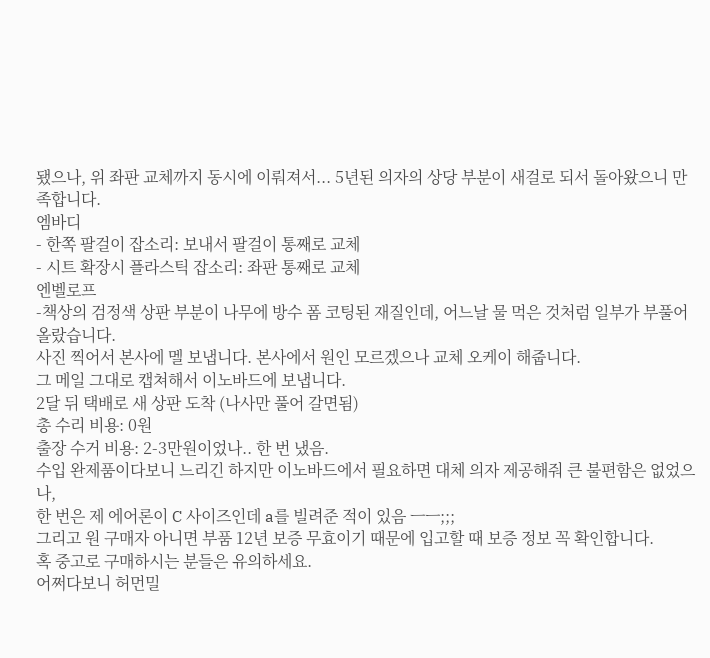됐으나, 위 좌판 교체까지 동시에 이뤄져서... 5년된 의자의 상당 부분이 새걸로 되서 돌아왔으니 만족합니다.
엠바디
- 한쪽 팔걸이 잡소리: 보내서 팔걸이 통째로 교체
- 시트 확장시 플라스틱 잡소리: 좌판 통째로 교체
엔벨로프
-책상의 검정색 상판 부분이 나무에 방수 폼 코팅된 재질인데, 어느날 물 먹은 것처럼 일부가 부풀어 올랐습니다.
사진 찍어서 본사에 멜 보냅니다. 본사에서 원인 모르겠으나 교체 오케이 해줍니다.
그 메일 그대로 캡쳐해서 이노바드에 보냅니다.
2달 뒤 택배로 새 상판 도착 (나사만 풀어 갈면됨)
총 수리 비용: 0원
출장 수거 비용: 2-3만원이었나.. 한 번 냈음.
수입 완제품이다보니 느리긴 하지만 이노바드에서 필요하면 대체 의자 제공해줘 큰 불편함은 없었으나,
한 번은 제 에어론이 C 사이즈인데 a를 빌려준 적이 있음 ㅡㅡ;;;
그리고 원 구매자 아니면 부품 12년 보증 무효이기 때문에 입고할 때 보증 정보 꼭 확인합니다.
혹 중고로 구매하시는 분들은 유의하세요.
어쩌다보니 허먼밀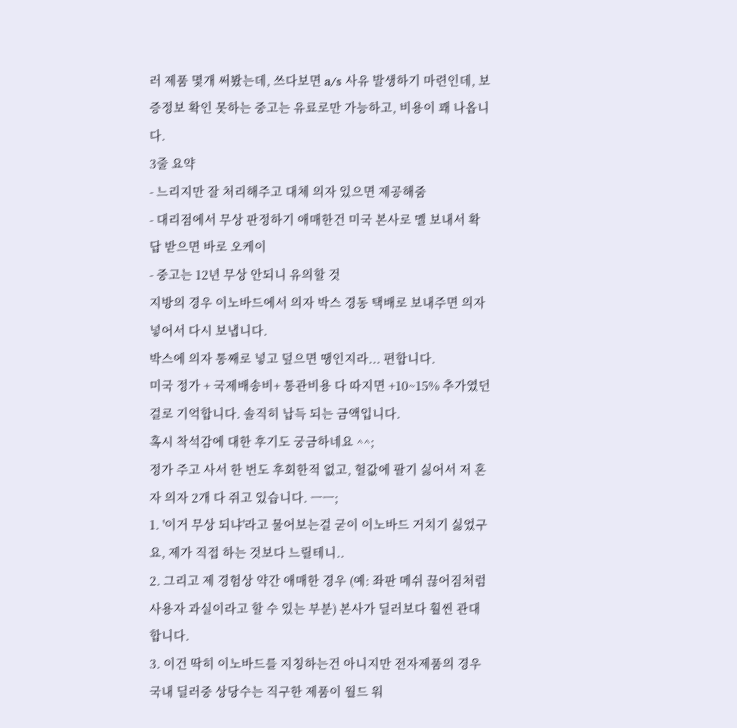러 제품 몇개 써봤는데, 쓰다보면 a/s 사유 발생하기 마련인데, 보증정보 확인 못하는 중고는 유료로만 가능하고, 비용이 꽤 나옵니다.
3줄 요약
- 느리지만 잘 처리해주고 대체 의자 있으면 제공해줌
- 대리점에서 무상 판정하기 애매한건 미국 본사로 멜 보내서 확답 받으면 바로 오케이
- 중고는 12년 무상 안되니 유의할 것
지방의 경우 이노바드에서 의자 박스 경동 택배로 보내주면 의자 넣어서 다시 보냅니다.
박스에 의자 통째로 넣고 덮으면 땡인지라... 편합니다.
미국 정가 + 국제배송비+ 통관비용 다 따지면 +10~15% 추가였던걸로 기억합니다. 솔직히 납득 되는 금액입니다.
혹시 착석감에 대한 후기도 궁금하네요 ^^;
정가 주고 사서 한 번도 후회한적 없고, 헐값에 팔기 싫어서 저 혼자 의자 2개 다 쥐고 있습니다. ㅡㅡ;
1. '이거 무상 되냐'라고 물어보는걸 굳이 이노바드 거치기 싫었구요, 제가 직접 하는 것보다 느릴테니..
2. 그리고 제 경험상 약간 애매한 경우 (예: 좌판 메쉬 끊어짐처럼 사용자 과실이라고 할 수 있는 부분) 본사가 딜러보다 훨씬 관대합니다.
3. 이건 딱히 이노바드를 지칭하는건 아니지만 전자제품의 경우 국내 딜러중 상당수는 직구한 제품이 월드 워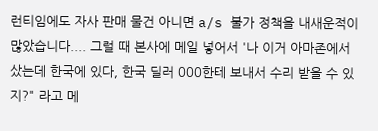런티임에도 자사 판매 물건 아니면 a/s 불가 정책을 내새운적이 많았습니다.... 그럴 때 본사에 메일 넣어서 '나 이거 아마존에서 샀는데 한국에 있다, 한국 딜러 000한테 보내서 수리 받을 수 있지?" 라고 메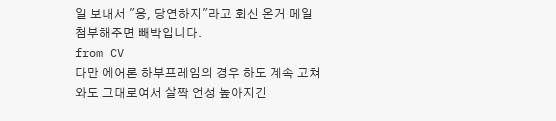일 보내서 "응, 당연하지"라고 회신 온거 메일 첨부해주면 빼박입니다.
from CV
다만 에어론 하부프레임의 경우 하도 계속 고쳐와도 그대로여서 살짝 언성 높아지긴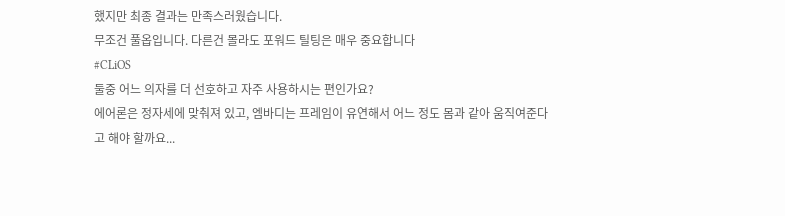했지만 최종 결과는 만족스러웠습니다.
무조건 풀옵입니다. 다른건 몰라도 포워드 틸팅은 매우 중요합니다
#CLiOS
둘중 어느 의자를 더 선호하고 자주 사용하시는 편인가요?
에어론은 정자세에 맞춰져 있고, 엠바디는 프레임이 유연해서 어느 정도 몸과 같아 움직여준다고 해야 할까요...